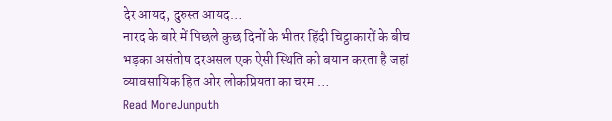देर आयद, दुरुस्त आयद…
नारद के बारे में पिछले कुछ दिनों के भीतर हिंदी चिट्ठाकारों के बीच भड़का असंतोष दरअसल एक ऐसी स्थिति को बयान करता है जहां व्यावसायिक हित ओर लोकप्रियता का चरम …
Read MoreJunputh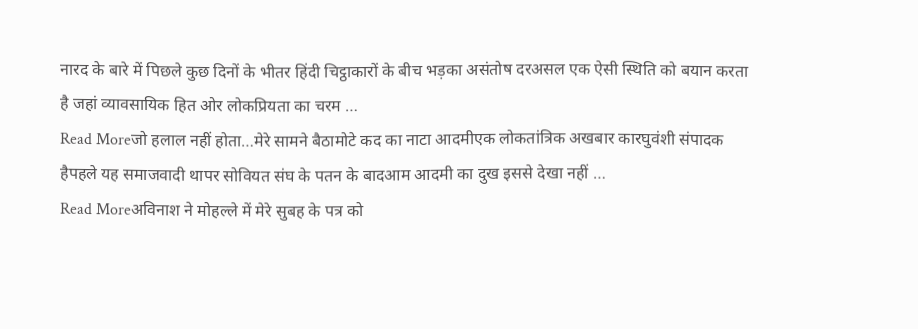नारद के बारे में पिछले कुछ दिनों के भीतर हिंदी चिट्ठाकारों के बीच भड़का असंतोष दरअसल एक ऐसी स्थिति को बयान करता है जहां व्यावसायिक हित ओर लोकप्रियता का चरम …
Read Moreजो हलाल नहीं होता…मेरे सामने बैठामोटे कद का नाटा आदमीएक लोकतांत्रिक अखबार कारघुवंशी संपादक हैपहले यह समाजवादी थापर सोवियत संघ के पतन के बादआम आदमी का दुख इससे देखा नहीं …
Read Moreअविनाश ने मोहल्ले में मेरे सुबह के पत्र को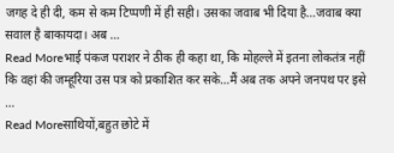जगह दे ही दी, कम से कम टिप्पणी में ही सही। उसका जवाब भी दिया है…जवाब क्या सवाल है बाकायदा। अब …
Read Moreभाई पंकज पराशर ने ठीक ही कहा था, कि मोहल्ले में इतना लोकतंत्र नहीं कि वहां की जम्हूरिया उस पत्र को प्रकाशित कर सके…मैं अब तक अपने जनपथ पर इसे …
Read Moreसाथियों,बहुत छोटे में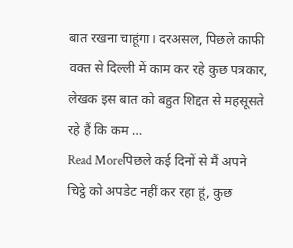बात रखना चाहूंगा। दरअसल, पिछले काफी वक्त से दिल्ली में काम कर रहे कुछ पत्रकार, लेखक इस बात को बहुत शिद्दत से महसूसते रहे हैं कि कम …
Read Moreपिछले कई दिनों से मैं अपने चिट्ठे को अपडेट नहीं कर रहा हूं, कुछ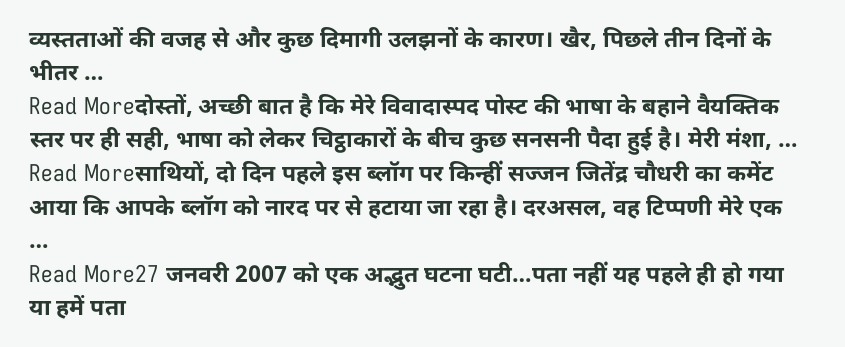व्यस्तताओं की वजह से और कुछ दिमागी उलझनों के कारण। खैर, पिछले तीन दिनों के भीतर …
Read Moreदोस्तों, अच्छी बात है कि मेरे विवादास्पद पोस्ट की भाषा के बहाने वैयक्तिक स्तर पर ही सही, भाषा को लेकर चिट्ठाकारों के बीच कुछ सनसनी पैदा हुई है। मेरी मंशा, …
Read Moreसाथियों, दो दिन पहले इस ब्लॉग पर किन्हीं सज्जन जितेंद्र चौधरी का कमेंट आया कि आपके ब्लॉग को नारद पर से हटाया जा रहा है। दरअसल, वह टिप्पणी मेरे एक …
Read More27 जनवरी 2007 को एक अद्भुत घटना घटी…पता नहीं यह पहले ही हो गया या हमें पता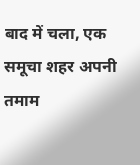बाद में चला, एक समूचा शहर अपनी तमाम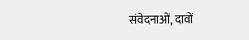संवेदनाओं, दावों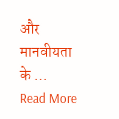और मानवीयता के …
Read More